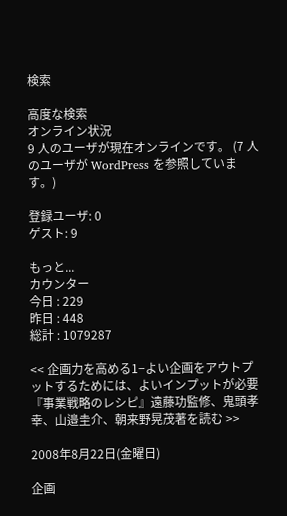検索

高度な検索
オンライン状況
9 人のユーザが現在オンラインです。 (7 人のユーザが WordPress を参照しています。)

登録ユーザ: 0
ゲスト: 9

もっと...
カウンター
今日 : 229
昨日 : 448
総計 : 1079287

<< 企画力を高める1−よい企画をアウトプットするためには、よいインプットが必要
『事業戦略のレシピ』遠藤功監修、鬼頭孝幸、山邉圭介、朝来野晃茂著を読む >>

2008年8月22日(金曜日)

企画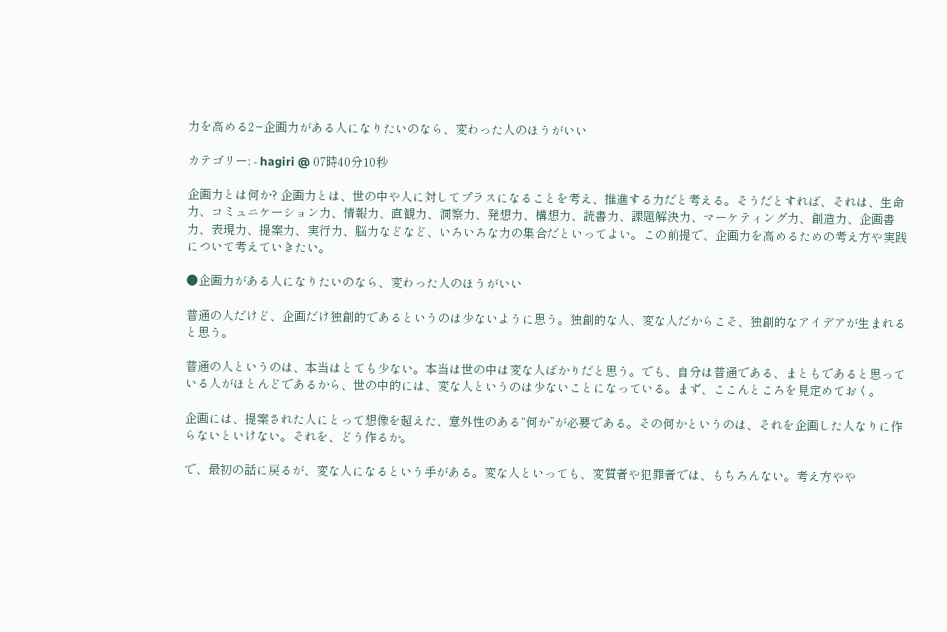力を高める2−企画力がある人になりたいのなら、変わった人のほうがいい

カテゴリー: - hagiri @ 07時40分10秒

企画力とは何か? 企画力とは、世の中や人に対してプラスになることを考え、推進する力だと考える。そうだとすれば、それは、生命力、コミュニケーション力、情報力、直観力、洞察力、発想力、構想力、読書力、課題解決力、マーケティング力、創造力、企画書力、表現力、提案力、実行力、脳力などなど、いろいろな力の集合だといってよい。この前提で、企画力を高めるための考え方や実践について考えていきたい。

●企画力がある人になりたいのなら、変わった人のほうがいい

普通の人だけど、企画だけ独創的であるというのは少ないように思う。独創的な人、変な人だからこそ、独創的なアイデアが生まれると思う。

普通の人というのは、本当はとても少ない。本当は世の中は変な人ばかりだと思う。でも、自分は普通である、まともであると思っている人がほとんどであるから、世の中的には、変な人というのは少ないことになっている。まず、ここんところを見定めておく。

企画には、提案された人にとって想像を超えた、意外性のある“何か”が必要である。その何かというのは、それを企画した人なりに作らないといけない。それを、どう作るか。

で、最初の話に戻るが、変な人になるという手がある。変な人といっても、変質者や犯罪者では、もちろんない。考え方やや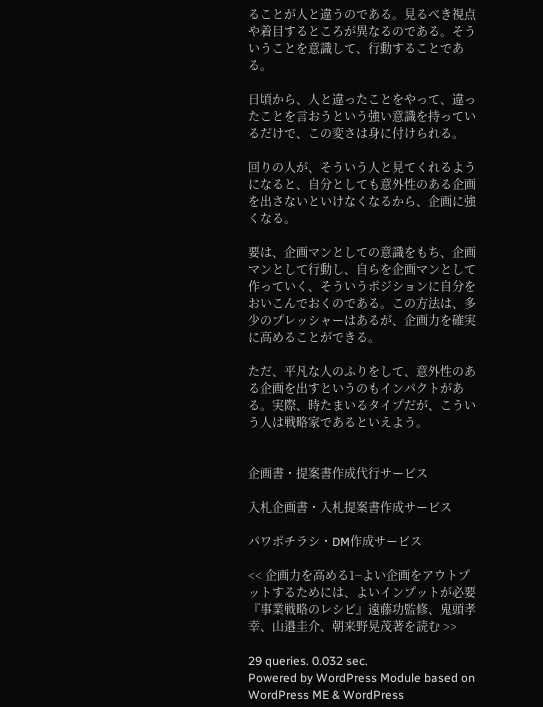ることが人と違うのである。見るべき視点や着目するところが異なるのである。そういうことを意識して、行動することである。

日頃から、人と違ったことをやって、違ったことを言おうという強い意識を持っているだけで、この変さは身に付けられる。

回りの人が、そういう人と見てくれるようになると、自分としても意外性のある企画を出さないといけなくなるから、企画に強くなる。

要は、企画マンとしての意識をもち、企画マンとして行動し、自らを企画マンとして作っていく、そういうポジションに自分をおいこんでおくのである。この方法は、多少のプレッシャーはあるが、企画力を確実に高めることができる。

ただ、平凡な人のふりをして、意外性のある企画を出すというのもインパクトがある。実際、時たまいるタイプだが、こういう人は戦略家であるといえよう。


企画書・提案書作成代行サービス

入札企画書・入札提案書作成サービス

パワポチラシ・DM作成サービス

<< 企画力を高める1−よい企画をアウトプットするためには、よいインプットが必要
『事業戦略のレシピ』遠藤功監修、鬼頭孝幸、山邉圭介、朝来野晃茂著を読む >>

29 queries. 0.032 sec.
Powered by WordPress Module based on WordPress ME & WordPress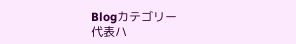Blogカテゴリー
代表ハ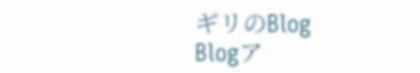ギリのBlog
Blogア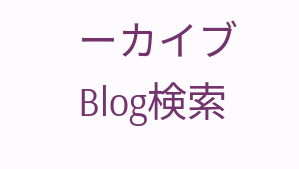ーカイブ
Blog検索